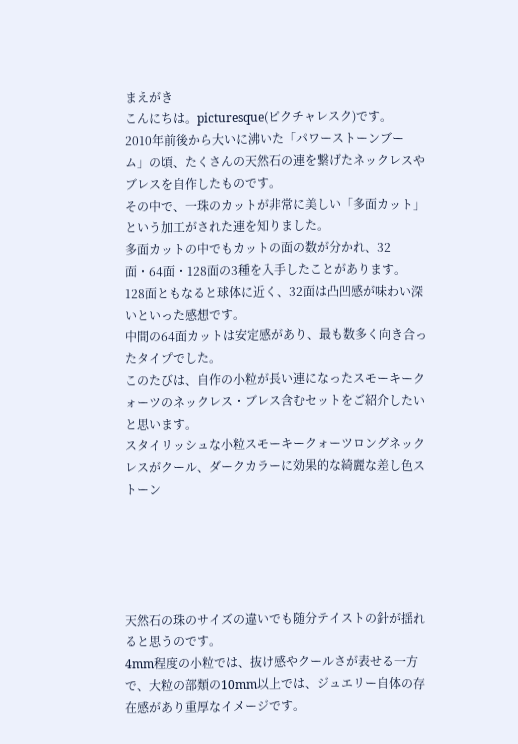まえがき
こんにちは。picturesque(ピクチャレスク)です。
2010年前後から大いに沸いた「パワーストーンブーム」の頃、たくさんの天然石の連を繋げたネックレスやブレスを自作したものです。
その中で、一珠のカットが非常に美しい「多面カット」という加工がされた連を知りました。
多面カットの中でもカットの面の数が分かれ、32面・64面・128面の3種を入手したことがあります。
128面ともなると球体に近く、32面は凸凹感が味わい深いといった感想です。
中間の64面カットは安定感があり、最も数多く向き合ったタイプでした。
このたびは、自作の小粒が長い連になったスモーキークォーツのネックレス・ブレス含むセットをご紹介したいと思います。
スタイリッシュな小粒スモーキークォーツロングネックレスがクール、ダークカラーに効果的な綺麗な差し色ストーン





天然石の珠のサイズの違いでも随分テイストの針が揺れると思うのです。
4mm程度の小粒では、抜け感やクールさが表せる一方で、大粒の部類の10mm以上では、ジュエリー自体の存在感があり重厚なイメージです。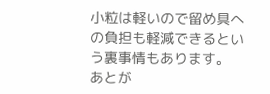小粒は軽いので留め具への負担も軽減できるという裏事情もあります。
あとが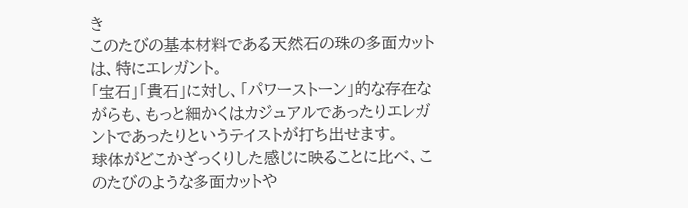き
このたびの基本材料である天然石の珠の多面カットは、特にエレガント。
「宝石」「貴石」に対し、「パワーストーン」的な存在ながらも、もっと細かくはカジュアルであったりエレガントであったりというテイストが打ち出せます。
球体がどこかざっくりした感じに映ることに比べ、このたびのような多面カットや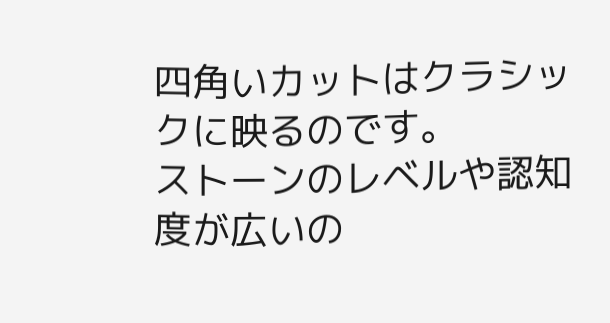四角いカットはクラシックに映るのです。
ストーンのレベルや認知度が広いの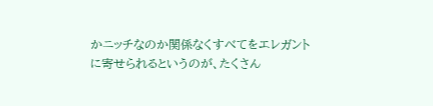かニッチなのか関係なくすべてをエレガントに寄せられるというのが、たくさん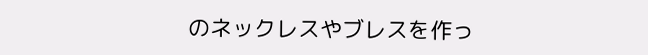のネックレスやブレスを作っ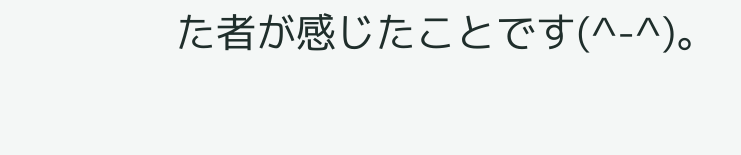た者が感じたことです(^-^)。